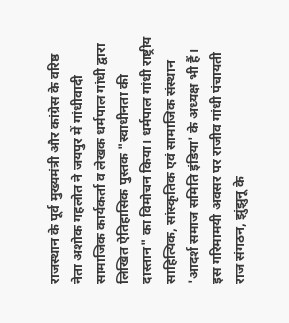राजस्थान के पूर्व मुख्यमंत्री और कांग्रेस के वरिष्ठ नेता अशोक गहलोत ने जयपुर में गांधीवादी सामाजिक कार्यकर्ता व लेखक धर्मपाल गांधी द्वारा लिखित ऐतिहासिक पुस्तक "स्वाधीनता की दास्तान" का विमोचन किया। धर्मपाल गांधी राष्ट्रीय साहित्यिक, सांस्कृतिक एवं सामाजिक संस्थान 'आदर्श समाज समिति इंडिया' के अध्यक्ष भी हैं। इस गरिमामयी अवसर पर राजीव गांधी पंचायती राज संगठन, झुंझुनू के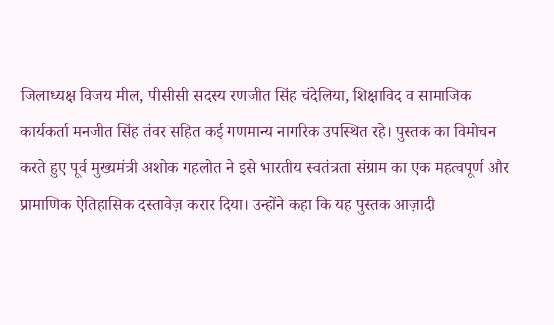जिलाध्यक्ष विजय मील, पीसीसी सदस्य रणजीत सिंह चंदेलिया, शिक्षाविद व सामाजिक कार्यकर्ता मनजीत सिंह तंवर सहित कई गणमान्य नागरिक उपस्थित रहे। पुस्तक का विमोचन करते हुए पूर्व मुख्यमंत्री अशोक गहलोत ने इसे भारतीय स्वतंत्रता संग्राम का एक महत्वपूर्ण और प्रामाणिक ऐतिहासिक दस्तावेज़ करार दिया। उन्होंने कहा कि यह पुस्तक आज़ादी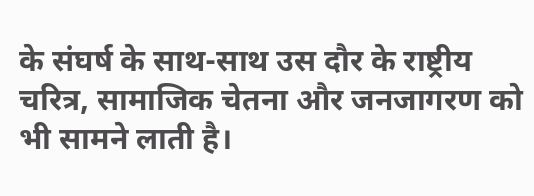के संघर्ष के साथ-साथ उस दौर के राष्ट्रीय चरित्र, सामाजिक चेतना और जनजागरण को भी सामने लाती है।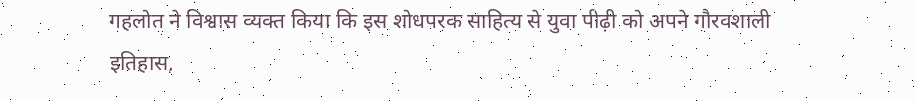गहलोत ने विश्वास व्यक्त किया कि इस शोधपरक साहित्य से युवा पीढ़ी को अपने गौरवशाली इतिहास,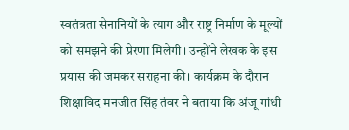स्वतंत्रता सेनानियों के त्याग और राष्ट्र निर्माण के मूल्यों को समझने की प्रेरणा मिलेगी। उन्होंने लेखक के इस प्रयास की जमकर सराहना की। कार्यक्रम के दौरान शिक्षाविद मनजीत सिंह तंवर ने बताया कि अंजू गांधी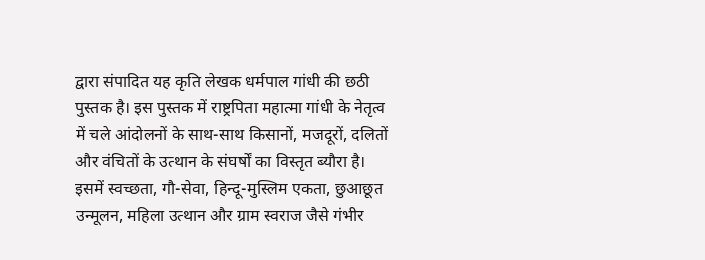द्वारा संपादित यह कृति लेखक धर्मपाल गांधी की छठी पुस्तक है। इस पुस्तक में राष्ट्रपिता महात्मा गांधी के नेतृत्व में चले आंदोलनों के साथ-साथ किसानों, मजदूरों, दलितों और वंचितों के उत्थान के संघर्षों का विस्तृत ब्यौरा है। इसमें स्वच्छता, गौ-सेवा, हिन्दू-मुस्लिम एकता, छुआछूत उन्मूलन, महिला उत्थान और ग्राम स्वराज जैसे गंभीर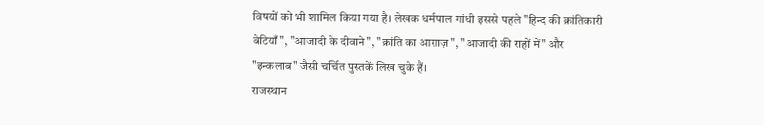विषयों को भी शामिल किया गया है। लेखक धर्मपाल गांधी इससे पहले "हिन्द की क्रांतिकारी बेटियाँ", "आजादी के दीवाने", "क्रांति का आग़ाज़", "आजादी की राहों में" और "इन्कलाब" जैसी चर्चित पुस्तकें लिख चुके हैं।
राजस्थान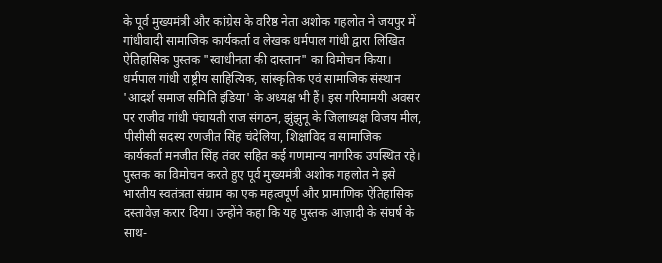के पूर्व मुख्यमंत्री और कांग्रेस के वरिष्ठ नेता अशोक गहलोत ने जयपुर में गांधीवादी सामाजिक कार्यकर्ता व लेखक धर्मपाल गांधी द्वारा लिखित ऐतिहासिक पुस्तक "स्वाधीनता की दास्तान" का विमोचन किया। धर्मपाल गांधी राष्ट्रीय साहित्यिक, सांस्कृतिक एवं सामाजिक संस्थान 'आदर्श समाज समिति इंडिया' के अध्यक्ष भी हैं। इस गरिमामयी अवसर पर राजीव गांधी पंचायती राज संगठन, झुंझुनू के जिलाध्यक्ष विजय मील, पीसीसी सदस्य रणजीत सिंह चंदेलिया, शिक्षाविद व सामाजिक कार्यकर्ता मनजीत सिंह तंवर सहित कई गणमान्य नागरिक उपस्थित रहे। पुस्तक का विमोचन करते हुए पूर्व मुख्यमंत्री अशोक गहलोत ने इसे भारतीय स्वतंत्रता संग्राम का एक महत्वपूर्ण और प्रामाणिक ऐतिहासिक दस्तावेज़ करार दिया। उन्होंने कहा कि यह पुस्तक आज़ादी के संघर्ष के साथ-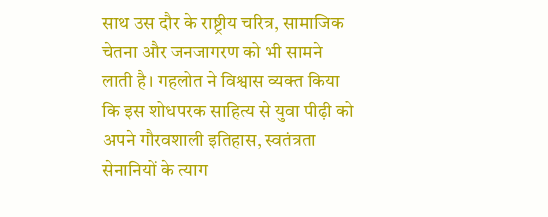साथ उस दौर के राष्ट्रीय चरित्र, सामाजिक चेतना और जनजागरण को भी सामने लाती है। गहलोत ने विश्वास व्यक्त किया कि इस शोधपरक साहित्य से युवा पीढ़ी को अपने गौरवशाली इतिहास, स्वतंत्रता सेनानियों के त्याग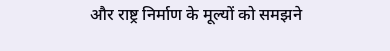और राष्ट्र निर्माण के मूल्यों को समझने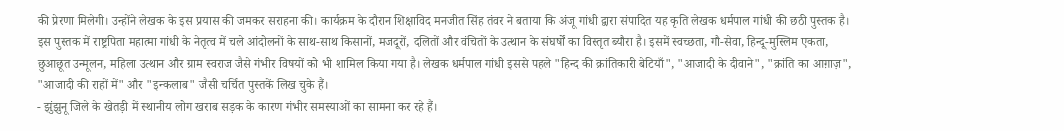की प्रेरणा मिलेगी। उन्होंने लेखक के इस प्रयास की जमकर सराहना की। कार्यक्रम के दौरान शिक्षाविद मनजीत सिंह तंवर ने बताया कि अंजू गांधी द्वारा संपादित यह कृति लेखक धर्मपाल गांधी की छठी पुस्तक है। इस पुस्तक में राष्ट्रपिता महात्मा गांधी के नेतृत्व में चले आंदोलनों के साथ-साथ किसानों, मजदूरों, दलितों और वंचितों के उत्थान के संघर्षों का विस्तृत ब्यौरा है। इसमें स्वच्छता, गौ-सेवा, हिन्दू-मुस्लिम एकता, छुआछूत उन्मूलन, महिला उत्थान और ग्राम स्वराज जैसे गंभीर विषयों को भी शामिल किया गया है। लेखक धर्मपाल गांधी इससे पहले "हिन्द की क्रांतिकारी बेटियाँ", "आजादी के दीवाने", "क्रांति का आग़ाज़", "आजादी की राहों में" और "इन्कलाब" जैसी चर्चित पुस्तकें लिख चुके हैं।
- झुंझुनू जिले के खेतड़ी में स्थानीय लोग खराब सड़क के कारण गंभीर समस्याओं का सामना कर रहे हैं।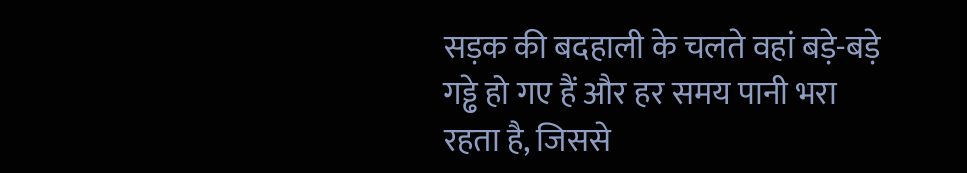सड़क की बदहाली के चलते वहां बड़े-बड़े गड्ढे हो गए हैं और हर समय पानी भरा रहता है, जिससे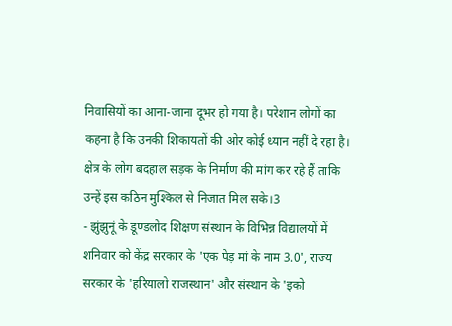निवासियों का आना-जाना दूभर हो गया है। परेशान लोगों का कहना है कि उनकी शिकायतों की ओर कोई ध्यान नहीं दे रहा है। क्षेत्र के लोग बदहाल सड़क के निर्माण की मांग कर रहे हैं ताकि उन्हें इस कठिन मुश्किल से निजात मिल सके।3
- झुंझुनूं के डूण्डलोद शिक्षण संस्थान के विभिन्न विद्यालयों में शनिवार को केंद्र सरकार के 'एक पेड़ मां के नाम 3.0', राज्य सरकार के 'हरियालो राजस्थान' और संस्थान के 'इको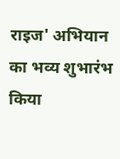राइज' अभियान का भव्य शुभारंभ किया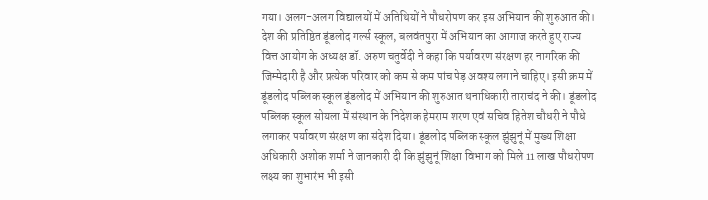गया। अलग-अलग विद्यालयों में अतिथियों ने पौधरोपण कर इस अभियान की शुरुआत की। देश की प्रतिष्ठित डूंडलोद गर्ल्स स्कूल, बलवंतपुरा में अभियान का आगाज करते हुए राज्य वित्त आयोग के अध्यक्ष डॉ. अरुण चतुर्वेदी ने कहा कि पर्यावरण संरक्षण हर नागरिक की जिम्मेदारी है और प्रत्येक परिवार को कम से कम पांच पेड़ अवश्य लगाने चाहिए। इसी क्रम में डूंडलोद पब्लिक स्कूल डूंडलोद में अभियान की शुरुआत थनाधिकारी ताराचंद ने की। डूंडलोद पब्लिक स्कूल सोयला में संस्थान के निदेशक हेमराम शरण एवं सचिव हितेश चौधरी ने पौधे लगाकर पर्यावरण संरक्षण का संदेश दिया। डूंडलोद पब्लिक स्कूल झुंझुनूं में मुख्य शिक्षा अधिकारी अशोक शर्मा ने जानकारी दी कि झुंझुनूं शिक्षा विभाग को मिले 11 लाख पौधरोपण लक्ष्य का शुभारंभ भी इसी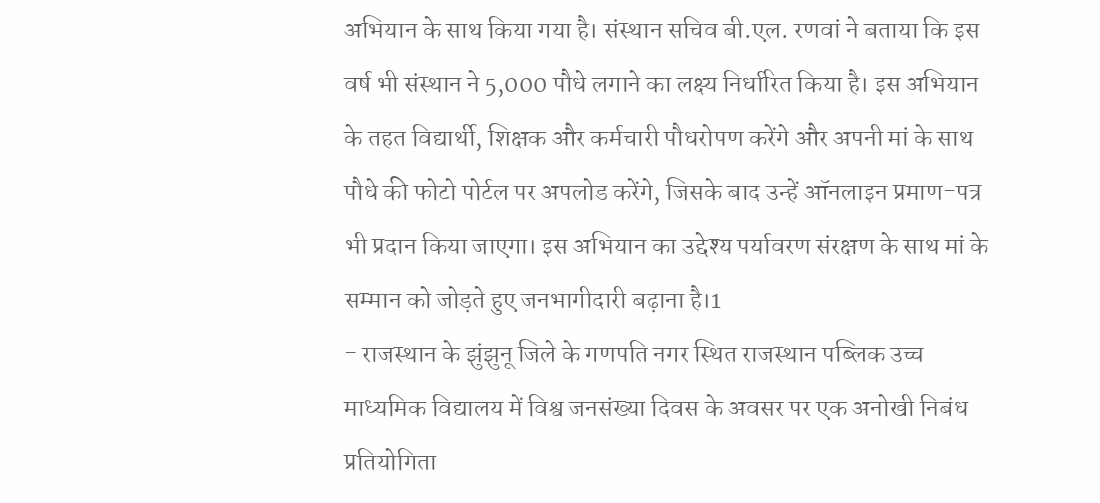अभियान के साथ किया गया है। संस्थान सचिव बी.एल. रणवां ने बताया कि इस वर्ष भी संस्थान ने 5,000 पौधे लगाने का लक्ष्य निर्धारित किया है। इस अभियान के तहत विद्यार्थी, शिक्षक और कर्मचारी पौधरोपण करेंगे और अपनी मां के साथ पौधे की फोटो पोर्टल पर अपलोड करेंगे, जिसके बाद उन्हें ऑनलाइन प्रमाण-पत्र भी प्रदान किया जाएगा। इस अभियान का उद्देश्य पर्यावरण संरक्षण के साथ मां के सम्मान को जोड़ते हुए जनभागीदारी बढ़ाना है।1
- राजस्थान के झुंझुनू जिले के गणपति नगर स्थित राजस्थान पब्लिक उच्च माध्यमिक विद्यालय में विश्व जनसंख्या दिवस के अवसर पर एक अनोखी निबंध प्रतियोगिता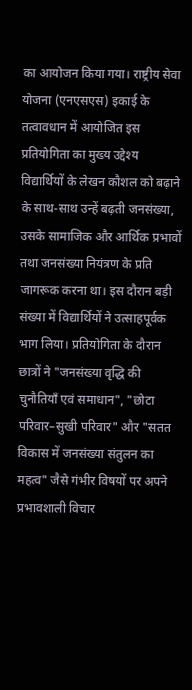का आयोजन किया गया। राष्ट्रीय सेवा योजना (एनएसएस) इकाई के तत्वावधान में आयोजित इस प्रतियोगिता का मुख्य उद्देश्य विद्यार्थियों के लेखन कौशल को बढ़ाने के साथ-साथ उन्हें बढ़ती जनसंख्या, उसके सामाजिक और आर्थिक प्रभावों तथा जनसंख्या नियंत्रण के प्रति जागरूक करना था। इस दौरान बड़ी संख्या में विद्यार्थियों ने उत्साहपूर्वक भाग लिया। प्रतियोगिता के दौरान छात्रों ने "जनसंख्या वृद्धि की चुनौतियाँ एवं समाधान", "छोटा परिवार–सुखी परिवार" और "सतत विकास में जनसंख्या संतुलन का महत्व" जैसे गंभीर विषयों पर अपने प्रभावशाली विचार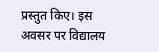प्रस्तुत किए। इस अवसर पर विद्यालय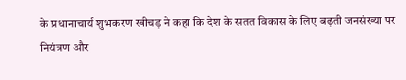के प्रधानाचार्य शुभकरण खीचड़ ने कहा कि देश के सतत विकास के लिए बढ़ती जनसंख्या पर नियंत्रण और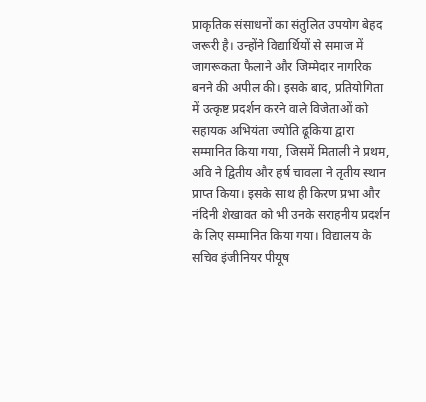प्राकृतिक संसाधनों का संतुलित उपयोग बेहद जरूरी है। उन्होंने विद्यार्थियों से समाज में जागरूकता फैलाने और जिम्मेदार नागरिक बनने की अपील की। इसके बाद, प्रतियोगिता में उत्कृष्ट प्रदर्शन करने वाले विजेताओं को सहायक अभियंता ज्योति ढूकिया द्वारा सम्मानित किया गया, जिसमें मिताली ने प्रथम, अवि ने द्वितीय और हर्ष चावला ने तृतीय स्थान प्राप्त किया। इसके साथ ही किरण प्रभा और नंदिनी शेखावत को भी उनके सराहनीय प्रदर्शन के लिए सम्मानित किया गया। विद्यालय के सचिव इंजीनियर पीयूष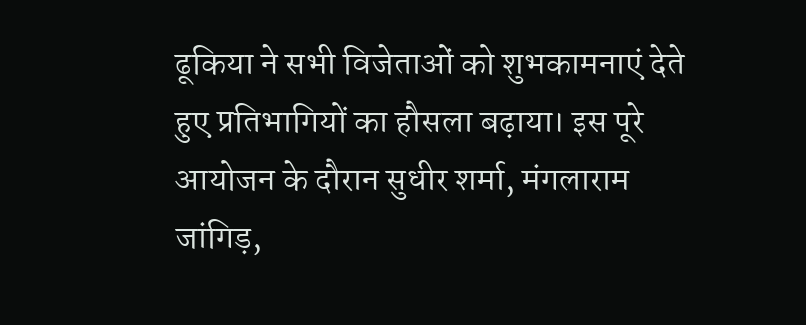ढूकिया ने सभी विजेताओं को शुभकामनाएं देते हुए प्रतिभागियों का हौसला बढ़ाया। इस पूरे आयोजन के दौरान सुधीर शर्मा, मंगलाराम जांगिड़,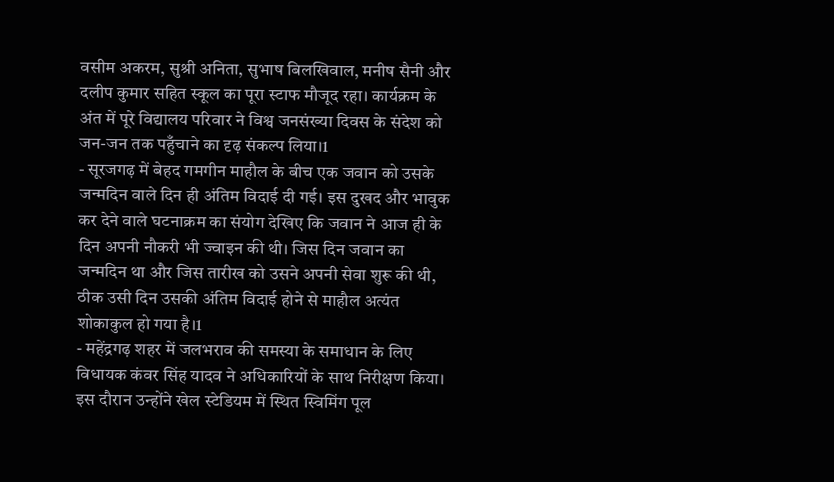वसीम अकरम, सुश्री अनिता, सुभाष बिलखिवाल, मनीष सैनी और दलीप कुमार सहित स्कूल का पूरा स्टाफ मौजूद रहा। कार्यक्रम के अंत में पूरे विद्यालय परिवार ने विश्व जनसंख्या दिवस के संदेश को जन-जन तक पहुँचाने का दृढ़ संकल्प लिया।1
- सूरजगढ़ में बेहद गमगीन माहौल के बीच एक जवान को उसके जन्मदिन वाले दिन ही अंतिम विदाई दी गई। इस दुखद और भावुक कर देने वाले घटनाक्रम का संयोग देखिए कि जवान ने आज ही के दिन अपनी नौकरी भी ज्वाइन की थी। जिस दिन जवान का जन्मदिन था और जिस तारीख को उसने अपनी सेवा शुरू की थी, ठीक उसी दिन उसकी अंतिम विदाई होने से माहौल अत्यंत शोकाकुल हो गया है।1
- महेंद्रगढ़ शहर में जलभराव की समस्या के समाधान के लिए विधायक कंवर सिंह यादव ने अधिकारियों के साथ निरीक्षण किया। इस दौरान उन्होंने खेल स्टेडियम में स्थित स्विमिंग पूल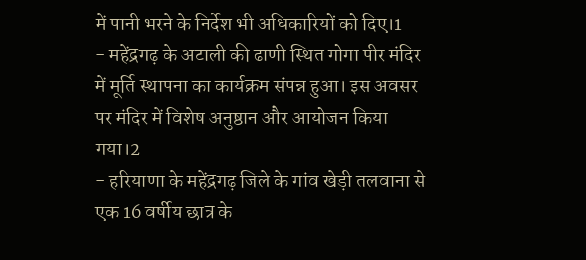में पानी भरने के निर्देश भी अधिकारियों को दिए।1
- महेंद्रगढ़ के अटाली की ढाणी स्थित गोगा पीर मंदिर में मूर्ति स्थापना का कार्यक्रम संपन्न हुआ। इस अवसर पर मंदिर में विशेष अनुष्ठान और आयोजन किया गया।2
- हरियाणा के महेंद्रगढ़ जिले के गांव खेड़ी तलवाना से एक 16 वर्षीय छात्र के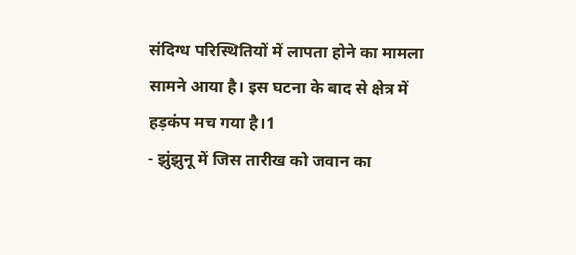संदिग्ध परिस्थितियों में लापता होने का मामला सामने आया है। इस घटना के बाद से क्षेत्र में हड़कंप मच गया है।1
- झुंझुनू में जिस तारीख को जवान का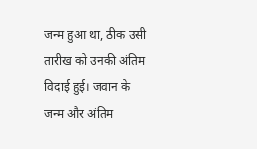जन्म हुआ था, ठीक उसी तारीख को उनकी अंतिम विदाई हुई। जवान के जन्म और अंतिम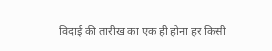विदाई की तारीख का एक ही होना हर किसी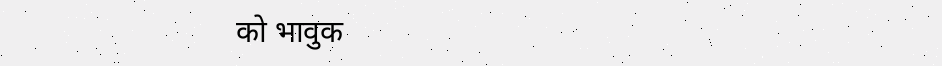को भावुक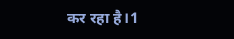कर रहा है।1